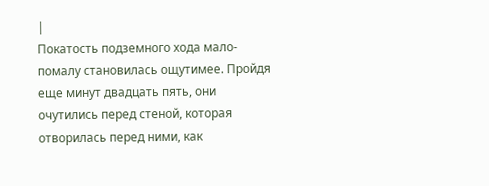|
Покатость подземного хода мало-помалу становилась ощутимее. Пройдя еще минут двадцать пять, они очутились перед стеной, которая отворилась перед ними, как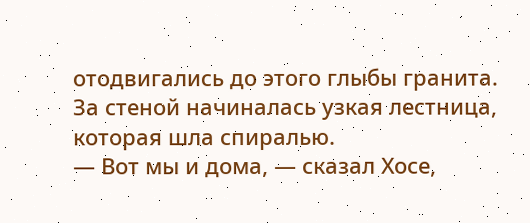отодвигались до этого глыбы гранита.
За стеной начиналась узкая лестница, которая шла спиралью.
— Вот мы и дома, — сказал Хосе,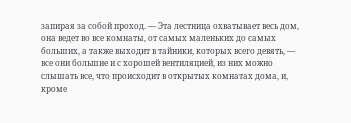запирая за собой проход. — Эта лестница охватывает весь дом, она ведет во все комнаты, от самых маленьких до самых больших, а также выходит в тайники, которых всего девять, — все они большие и с хорошей вентиляцией, из них можно слышать все, что происходит в открытых комнатах дома, и, кроме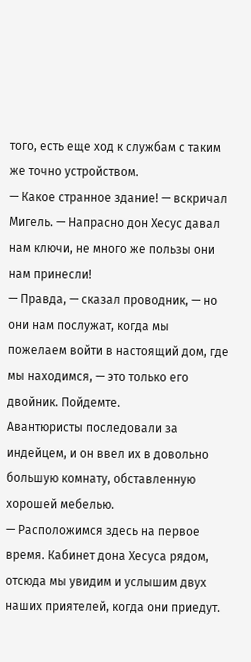того, есть еще ход к службам с таким же точно устройством.
— Какое странное здание! — вскричал Мигель. — Напрасно дон Хесус давал нам ключи, не много же пользы они нам принесли!
— Правда, — сказал проводник, — но они нам послужат, когда мы пожелаем войти в настоящий дом, где мы находимся, — это только его двойник. Пойдемте.
Авантюристы последовали за индейцем, и он ввел их в довольно большую комнату, обставленную хорошей мебелью.
— Расположимся здесь на первое время. Кабинет дона Хесуса рядом, отсюда мы увидим и услышим двух наших приятелей, когда они приедут.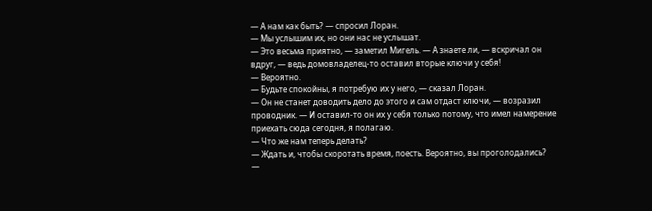— А нам как быть? — спросил Лоран.
— Мы услышим их, но они нас не услышат.
— Это весьма приятно, — заметил Мигель. — А знаете ли, — вскричал он вдруг, — ведь домовладелец-то оставил вторые ключи у себя!
— Вероятно.
— Будьте спокойны, я потребую их у него, — сказал Лоран.
— Он не станет доводить дело до этого и сам отдаст ключи, — возразил проводник. — И оставил-то он их у себя только потому, что имел намерение приехать сюда сегодня, я полагаю.
— Что же нам теперь делать?
— Ждать и, чтобы скоротать время, поесть. Вероятно, вы проголодались?
—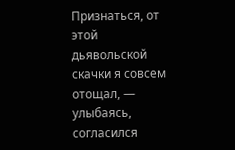Признаться, от этой дьявольской скачки я совсем отощал, — улыбаясь, согласился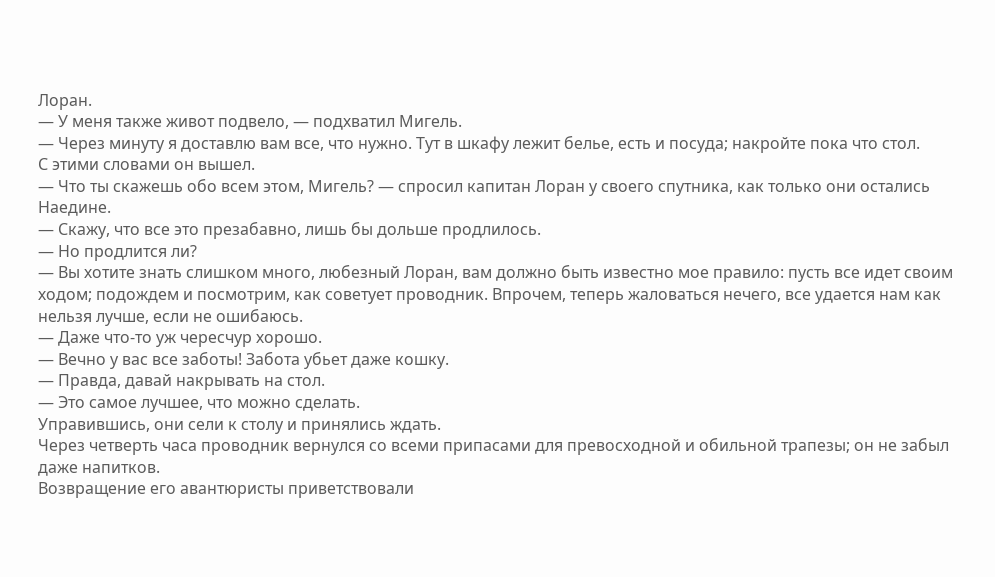Лоран.
— У меня также живот подвело, — подхватил Мигель.
— Через минуту я доставлю вам все, что нужно. Тут в шкафу лежит белье, есть и посуда; накройте пока что стол.
С этими словами он вышел.
— Что ты скажешь обо всем этом, Мигель? — спросил капитан Лоран у своего спутника, как только они остались Наедине.
— Скажу, что все это презабавно, лишь бы дольше продлилось.
— Но продлится ли?
— Вы хотите знать слишком много, любезный Лоран, вам должно быть известно мое правило: пусть все идет своим ходом; подождем и посмотрим, как советует проводник. Впрочем, теперь жаловаться нечего, все удается нам как нельзя лучше, если не ошибаюсь.
— Даже что-то уж чересчур хорошо.
— Вечно у вас все заботы! Забота убьет даже кошку.
— Правда, давай накрывать на стол.
— Это самое лучшее, что можно сделать.
Управившись, они сели к столу и принялись ждать.
Через четверть часа проводник вернулся со всеми припасами для превосходной и обильной трапезы; он не забыл даже напитков.
Возвращение его авантюристы приветствовали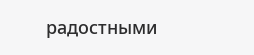радостными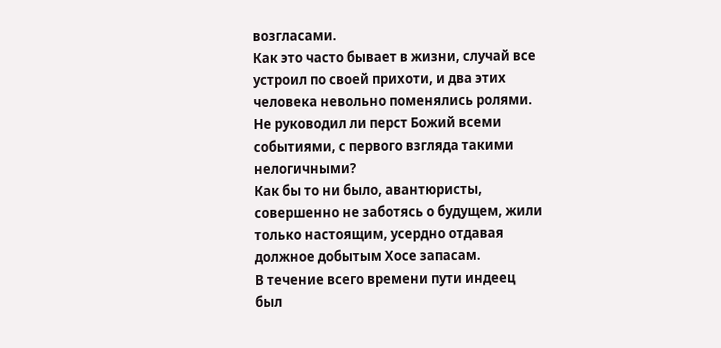возгласами.
Как это часто бывает в жизни, случай все устроил по своей прихоти, и два этих человека невольно поменялись ролями.
Не руководил ли перст Божий всеми событиями, с первого взгляда такими нелогичными?
Как бы то ни было, авантюристы, совершенно не заботясь о будущем, жили только настоящим, усердно отдавая должное добытым Хосе запасам.
В течение всего времени пути индеец был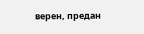верен, предан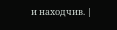и находчив. |